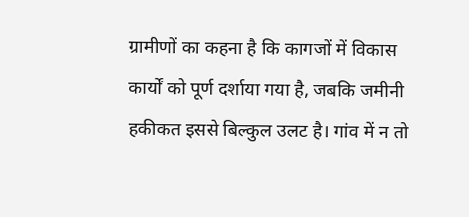ग्रामीणों का कहना है कि कागजों में विकास कार्यों को पूर्ण दर्शाया गया है, जबकि जमीनी हकीकत इससे बिल्कुल उलट है। गांव में न तो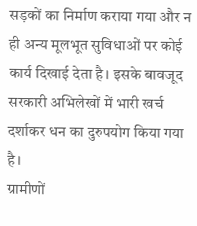सड़कों का निर्माण कराया गया और न ही अन्य मूलभूत सुविधाओं पर कोई कार्य दिखाई देता है। इसके बावजूद सरकारी अभिलेखों में भारी खर्च दर्शाकर धन का दुरुपयोग किया गया है।
ग्रामीणों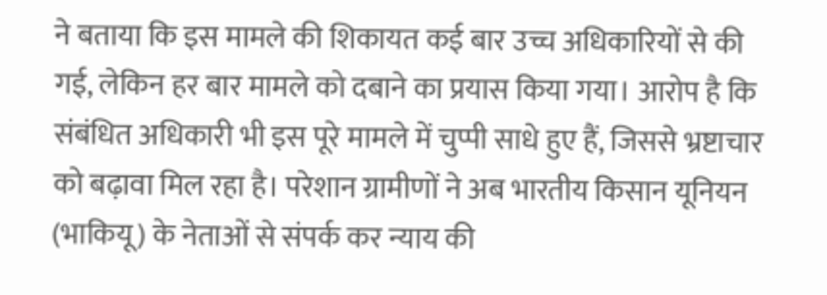ने बताया कि इस मामले की शिकायत कई बार उच्च अधिकारियों से की गई, लेकिन हर बार मामले को दबाने का प्रयास किया गया। आरोप है कि संबंधित अधिकारी भी इस पूरे मामले में चुप्पी साधे हुए हैं, जिससे भ्रष्टाचार को बढ़ावा मिल रहा है। परेशान ग्रामीणों ने अब भारतीय किसान यूनियन (भाकियू) के नेताओं से संपर्क कर न्याय की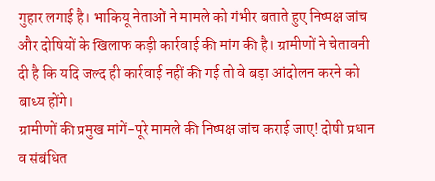गुहार लगाई है। भाकियू नेताओं ने मामले को गंभीर बताते हुए निष्पक्ष जांच और दोषियों के खिलाफ कड़ी कार्रवाई की मांग की है। ग्रामीणों ने चेतावनी दी है कि यदि जल्द ही कार्रवाई नहीं की गई तो वे बड़ा आंदोलन करने को बाध्य होंगे।
ग्रामीणों की प्रमुख मांगें-पूरे मामले की निष्पक्ष जांच कराई जाए! दोषी प्रधान व संबंधित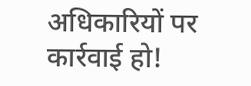अधिकारियों पर कार्रवाई हो!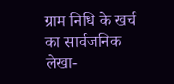ग्राम निधि के खर्च का सार्वजनिक लेखा-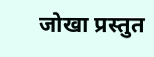जोखा प्रस्तुत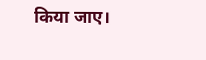किया जाए।